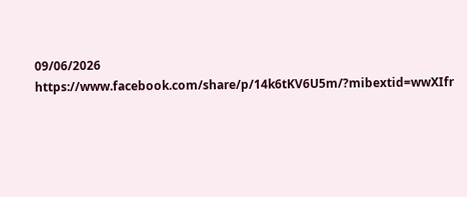09/06/2026
https://www.facebook.com/share/p/14k6tKV6U5m/?mibextid=wwXIfr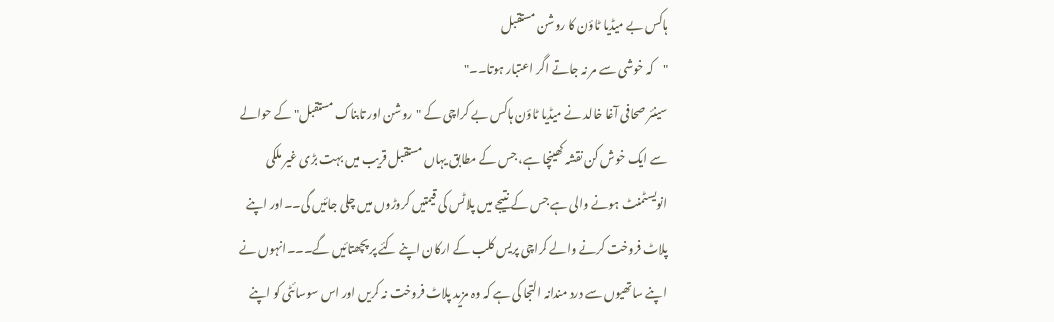ہاکس بے میڈیا ٹاؤن کا روشن مستقبل
"کہ خوشی سے مر نہ جاتے اگر اعتبار ہوتا۔۔"
سینئر صحافی آغا خالد نے میڈیا ٹاؤن ہاکس بے کراچی کے "روشن اور تابناک مستقبل" کے حوالے سے ایک خوش کن نقشہ کھینچا ہے، جس کے مطابق یہاں مستقبل قریب میں بہت بڑی غیر ملکی انویسٹمنٹ ہونے والی ہے جس کے نتیجے میں پلاٹس کی قیمتیں کروڑوں میں چلی جائیں گی۔۔اور اپنے پلاٹ فروخت کرنے والے کراچی پریس کلب کے ارکان اپنے کئے پر پچھتائیں گے۔۔۔انہوں نے اپنے ساتھیوں سے درد مندانہ التجا کی ہے کہ وہ مزید پلاٹ فروخت نہ کریں اور اس سوسائٹی کو اپنے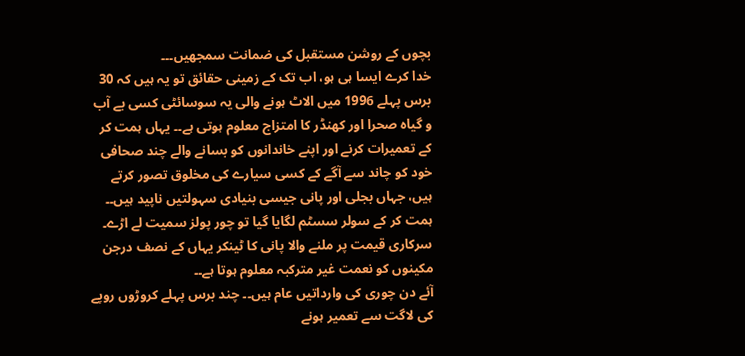بچوں کے روشن مستقبل کی ضمانت سمجھیں۔۔۔
خدا کرے ایسا ہی ہو، اب تک کے زمینی حقائق تو یہ ہیں کہ 30 برس پہلے 1996 میں الاٹ ہونے والی یہ سوسائٹی کسی بے آب و گیاہ صحرا اور کھنڈر کا امتزاج معلوم ہوتی ہے۔۔ یہاں ہمت کر کے تعمیرات کرنے اور اپنے خاندانوں کو بسانے والے چند صحافی خود کو چاند سے آگے کے کسی سیارے کی مخلوق تصور کرتے ہیں، جہاں بجلی اور پانی جیسی بنیادی سہولتیں ناپید ہیں۔۔ ہمت کر کے سولر سسٹم لگایا گیا تو چور پولز سمیت لے اڑے۔
سرکاری قیمت پر ملنے والا پانی کا ٹینکر یہاں کے نصف درجن مکینوں کو نعمت غیر مترکبہ معلوم ہوتا ہے۔۔
آئے دن چوری کی وارداتیں عام ہیں۔۔ چند برس پہلے کروڑوں روپے کی لاگت سے تعمیر ہونے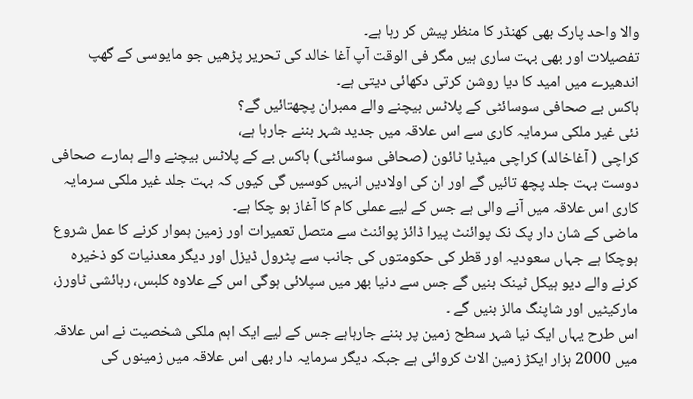والا واحد پارک بھی کھنڈر کا منظر پیش کر رہا ہے۔
تفصیلات اور بھی بہت ساری ہیں مگر فی الوقت آپ آغا خالد کی تحریر پڑھیں جو مایوسی کے گھپ اندھیرے میں امید کا دیا روشن کرتی دکھائی دیتی ہے۔
ہاکس بے صحافی سوسائٹی کے پلاٹس بیچنے والے ممبران پچھتائیں گے؟
نئی غیر ملکی سرمایہ کاری سے اس علاقہ میں جدید شہر بننے جارہا ہے،
کراچی ( آغاخالد) کراچی میڈیا ٹائون (صحافی سوسائٹی) ہاکس بے کے پلاٹس بیچنے والے ہمارے صحافی دوست بہت جلد پچھ تائیں گے اور ان کی اولادیں انہیں کوسیں گی کیوں کہ بہت جلد غیر ملکی سرمایہ کاری اس علاقہ میں آنے والی ہے جس کے لیے عملی کام کا آغاز ہو چکا ہے۔
ماضی کے شان دار پک نک پوائنٹ پیرا ڈائز پوائنٹ سے متصل تعمیرات اور زمین ہموار کرنے کا عمل شروع ہوچکا ہے جہاں سعودیہ اور قطر کی حکومتوں کی جانب سے پٹرول ڈیزل اور دیگر معدنیات کو ذخیرہ کرنے والے دیو ہیکل ٹینک بنیں گے جس سے دنیا بھر میں سپلائی ہوگی اس کے علاوہ کلبس، رہائشی ٹاورز، مارکیٹیں اور شاپنگ مالز بنیں گے ۔
اس طرح یہاں ایک نیا شہر سطح زمین پر بننے جارہاہے جس کے لیے ایک اہم ملکی شخصیت نے اس علاقہ میں 2000 ہزار ایکڑ زمین الاٹ کروائی ہے جبکہ دیگر سرمایہ دار بھی اس علاقہ میں زمینوں کی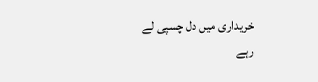خریداری میں دل چسپی لے رہے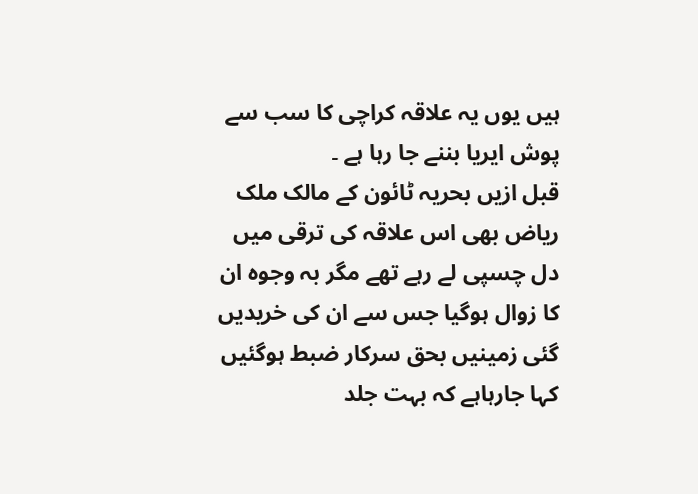ہیں یوں یہ علاقہ کراچی کا سب سے پوش ایریا بننے جا رہا ہے ۔
قبل ازیں بحریہ ٹائون کے مالک ملک ریاض بھی اس علاقہ کی ترقی میں دل چسپی لے رہے تھے مگر بہ وجوہ ان کا زوال ہوگیا جس سے ان کی خریدیں گئی زمینیں بحق سرکار ضبط ہوگئیں کہا جارہاہے کہ بہت جلد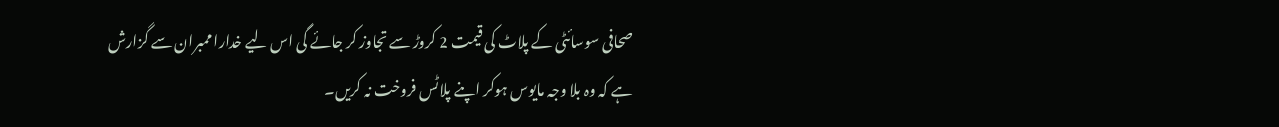صحافی سوسائٹی کے پلاٹ کی قیمت 2 کروڑ سے تجاوز کر جائے گی اس لیے خدارا ممبران سے گزارش ہے کہ وہ بلا وجہ مایوس ہوکر اپنے پلاٹس فروخت نہ کریں۔